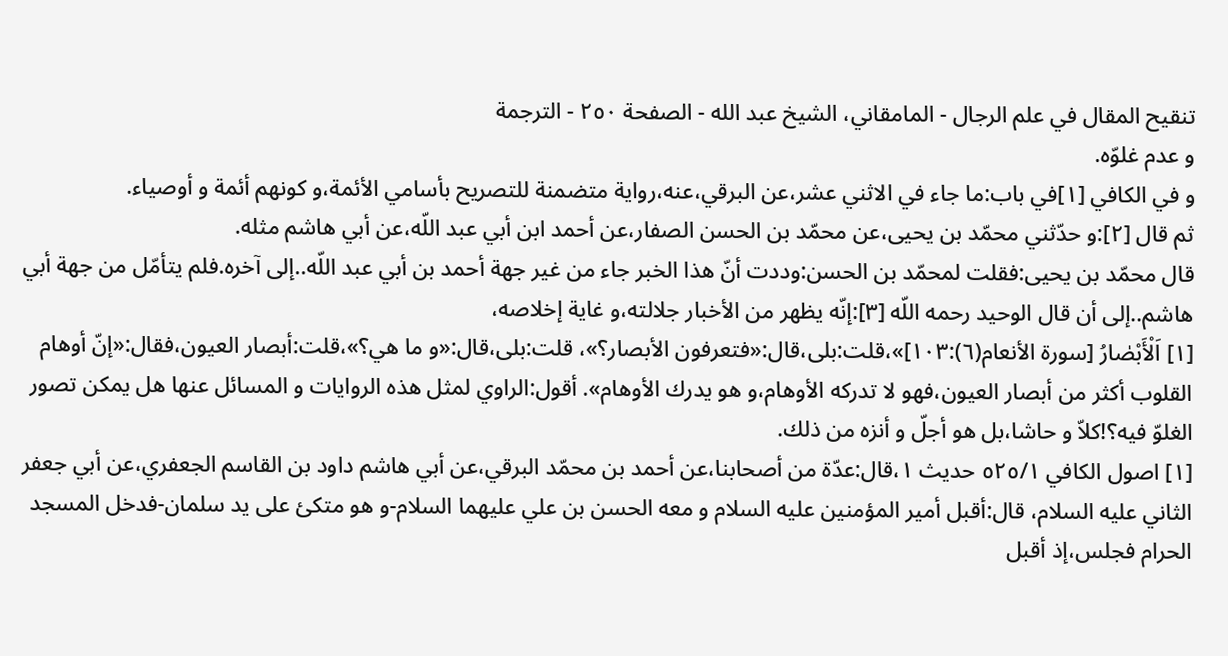تنقيح المقال في علم الرجال - المامقاني، الشيخ عبد الله - الصفحة ٢٥٠ - الترجمة
و عدم غلوّه.
و في الكافي [١]في باب:ما جاء في الاثني عشر،عن البرقي،عنه،رواية متضمنة للتصريح بأسامي الأئمة،و كونهم أئمة و أوصياء.
ثم قال [٢]:و حدّثني محمّد بن يحيى،عن محمّد بن الحسن الصفار،عن أحمد ابن أبي عبد اللّه،عن أبي هاشم مثله.
قال محمّد بن يحيى:فقلت لمحمّد بن الحسن:وددت أنّ هذا الخبر جاء من غير جهة أحمد بن أبي عبد اللّه..إلى آخره.فلم يتأمّل من جهة أبي هاشم..إلى أن قال الوحيد رحمه اللّه [٣]:إنّه يظهر من الأخبار جلالته،و غاية إخلاصه،
[١] اَلْأَبْصٰارُ [سورة الأنعام(٦):١٠٣]»،قلت:بلى،قال:«فتعرفون الأبصار؟»، قلت:بلى،قال:«و ما هي؟»،قلت:أبصار العيون،فقال:«إنّ أوهام القلوب أكثر من أبصار العيون،فهو لا تدركه الأوهام،و هو يدرك الأوهام». أقول:الراوي لمثل هذه الروايات و المسائل عنها هل يمكن تصور الغلوّ فيه؟!كلاّ و حاشا،بل هو أجلّ و أنزه من ذلك.
[١] اصول الكافي ٥٢٥/١ حديث ١،قال:عدّة من أصحابنا،عن أحمد بن محمّد البرقي،عن أبي هاشم داود بن القاسم الجعفري،عن أبي جعفر الثاني عليه السلام، قال:أقبل أمير المؤمنين عليه السلام و معه الحسن بن علي عليهما السلام-و هو متكئ على يد سلمان-فدخل المسجد الحرام فجلس،إذ أقبل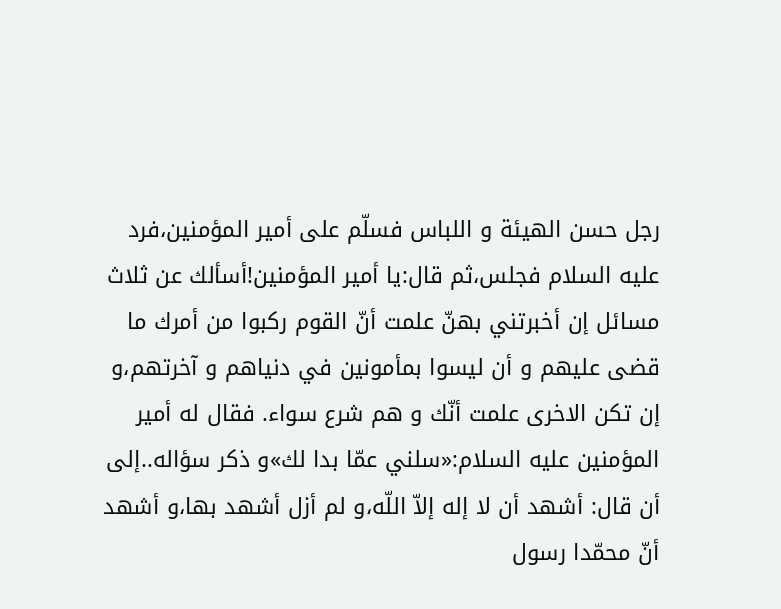رجل حسن الهيئة و اللباس فسلّم على أمير المؤمنين،فرد عليه السلام فجلس،ثم قال:يا أمير المؤمنين!أسألك عن ثلاث مسائل إن أخبرتني بهنّ علمت أنّ القوم ركبوا من أمرك ما قضى عليهم و أن ليسوا بمأمونين في دنياهم و آخرتهم،و إن تكن الاخرى علمت أنّك و هم شرع سواء. فقال له أمير المؤمنين عليه السلام:«سلني عمّا بدا لك»و ذكر سؤاله..إلى أن قال: أشهد أن لا إله إلاّ اللّه،و لم أزل أشهد بها،و أشهد أنّ محمّدا رسول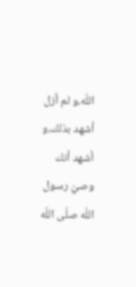اللّه،و لم أزل أشهد بذلك،و أشهد أنك وصيّ رسول اللّه صلّى اللّه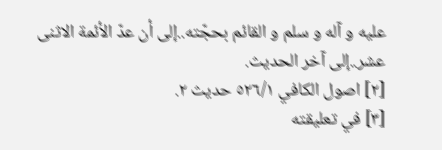عليه و آله و سلم و القائم بحجّته..إلى أن عدّ الأئمة الاثنى عشر..إلى آخر الحديث.
[٢] اصول الكافي ٥٢٦/١ حديث ٢.
[٣] في تعليقته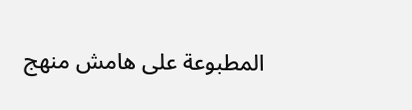المطبوعة على هامش منهج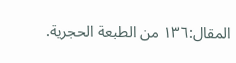المقال:١٣٦ من الطبعة الحجرية.